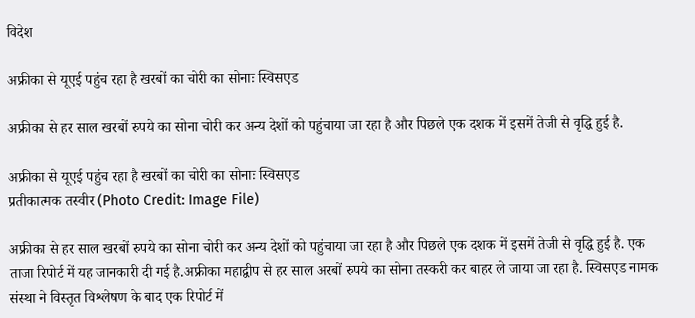विदेश

अफ्रीका से यूएई पहुंच रहा है खरबों का चोरी का सोनाः स्विसएड

अफ्रीका से हर साल खरबों रुपये का सोना चोरी कर अन्य देशों को पहुंचाया जा रहा है और पिछले एक दशक में इसमें तेजी से वृद्धि हुई है.

अफ्रीका से यूएई पहुंच रहा है खरबों का चोरी का सोनाः स्विसएड
प्रतीकात्मक तस्वीर (Photo Credit: Image File)

अफ्रीका से हर साल खरबों रुपये का सोना चोरी कर अन्य देशों को पहुंचाया जा रहा है और पिछले एक दशक में इसमें तेजी से वृद्धि हुई है. एक ताजा रिपोर्ट में यह जानकारी दी गई है.अफ्रीका महाद्वीप से हर साल अरबों रुपये का सोना तस्करी कर बाहर ले जाया जा रहा है. स्विसएड नामक संस्था ने विस्तृत विश्लेषण के बाद एक रिपोर्ट में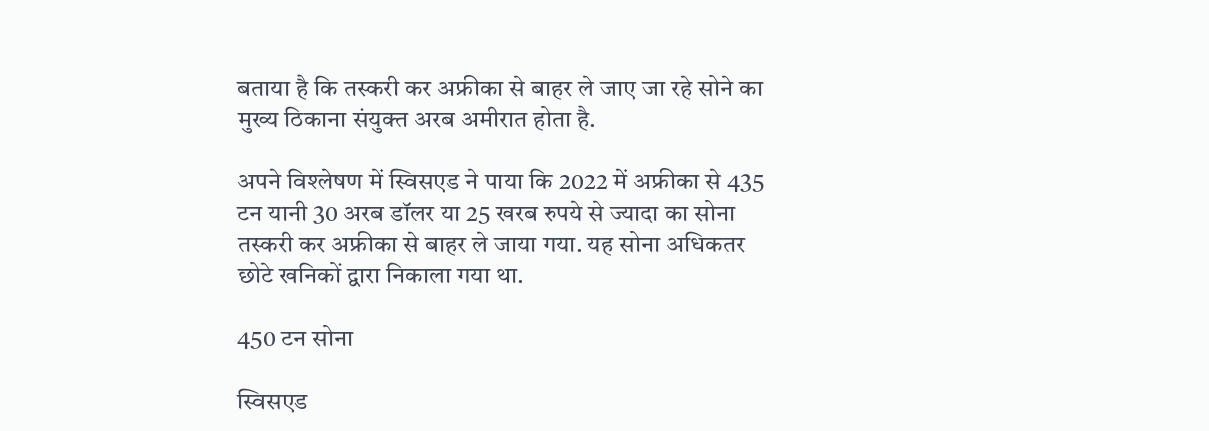बताया है कि तस्करी कर अफ्रीका से बाहर ले जाए जा रहे सोने का मुख्य ठिकाना संयुक्त अरब अमीरात होता है.

अपने विश्लेषण में स्विसएड ने पाया कि 2022 में अफ्रीका से 435 टन यानी 30 अरब डॉलर या 25 खरब रुपये से ज्यादा का सोना तस्करी कर अफ्रीका से बाहर ले जाया गया. यह सोना अधिकतर छोटे खनिकों द्वारा निकाला गया था.

450 टन सोना

स्विसएड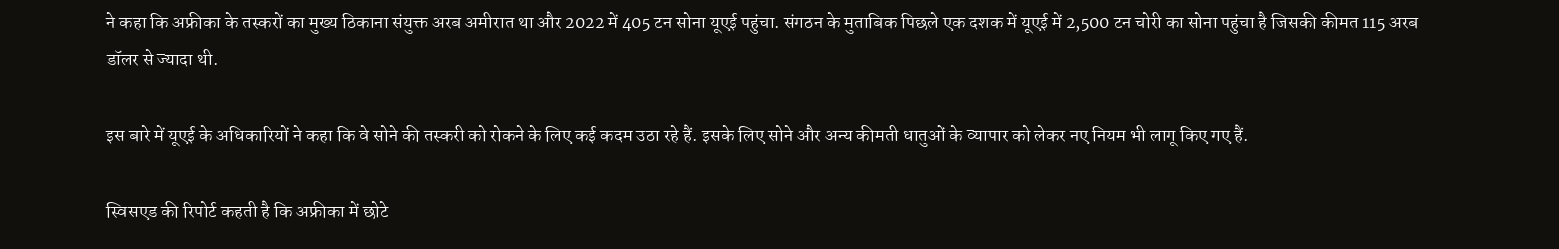ने कहा कि अफ्रीका के तस्करों का मुख्य ठिकाना संयुक्त अरब अमीरात था और 2022 में 405 टन सोना यूएई पहुंचा. संगठन के मुताबिक पिछले एक दशक में यूएई में 2,500 टन चोरी का सोना पहुंचा है जिसकी कीमत 115 अरब डॉलर से ज्यादा थी.

इस बारे में यूएई के अधिकारियों ने कहा कि वे सोने की तस्करी को रोकने के लिए कई कदम उठा रहे हैं. इसके लिए सोने और अन्य कीमती धातुओं के व्यापार को लेकर नए नियम भी लागू किए गए हैं.

स्विसएड की रिपोर्ट कहती है कि अफ्रीका में छोटे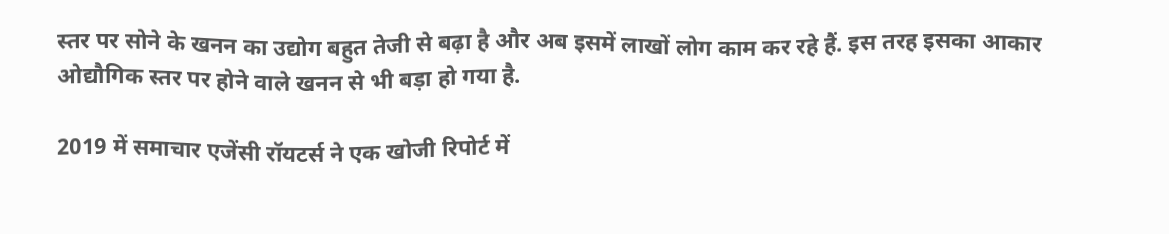स्तर पर सोने के खनन का उद्योग बहुत तेजी से बढ़ा है और अब इसमें लाखों लोग काम कर रहे हैं. इस तरह इसका आकार ओद्यौगिक स्तर पर होने वाले खनन से भी बड़ा हो गया है.

2019 में समाचार एजेंसी रॉयटर्स ने एक खोजी रिपोर्ट में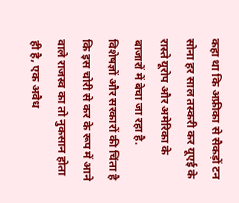कहा था कि अफ्रीका से सैकड़ों टन सोना हर साल तस्करी कर यूएई के रास्ते यूरोप और अमेरिका के बाजारों में बेचा जा रहा है. विशेषज्ञों और सरकारों की चिंता है कि इस चोरी से कर के रूप में आने वाले राजस्व का तो नुकसान होता ही है, एक अवैध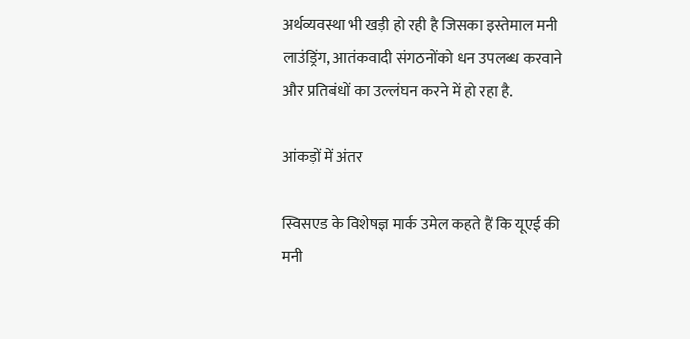अर्थव्यवस्था भी खड़ी हो रही है जिसका इस्तेमाल मनी लाउंड्रिंग, आतंकवादी संगठनोंको धन उपलब्ध करवाने और प्रतिबंधों का उल्लंघन करने में हो रहा है.

आंकड़ों में अंतर

स्विसएड के विशेषज्ञ मार्क उमेल कहते हैं कि यूएई की मनी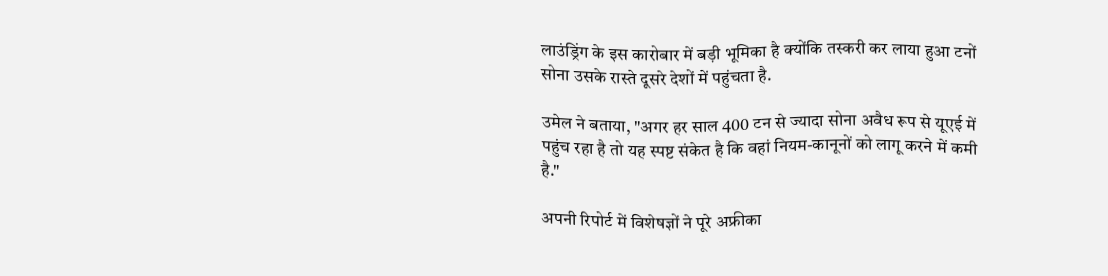लाउंड्रिंग के इस कारोबार में बड़ी भूमिका है क्योंकि तस्करी कर लाया हुआ टनों सोना उसके रास्ते दूसरे देशों में पहुंचता है.

उमेल ने बताया, "अगर हर साल 400 टन से ज्यादा सोना अवैध रूप से यूएई में पहुंच रहा है तो यह स्पष्ट संकेत है कि वहां नियम-कानूनों को लागू करने में कमी है."

अपनी रिपोर्ट में विशेषज्ञों ने पूरे अफ्रीका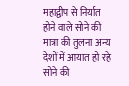महाद्वीप से निर्यात होने वाले सोने की मात्रा की तुलना अन्य देशों में आयात हो रहे सोने की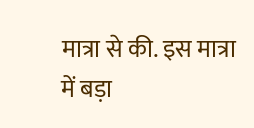मात्रा से की. इस मात्रा में बड़ा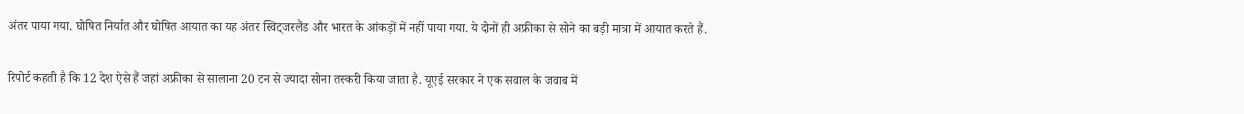अंतर पाया गया. घोषित निर्यात और घोषित आयात का यह अंतर स्विट्जरलैंड और भारत के आंकड़ों में नहीं पाया गया. ये दोनों ही अफ्रीका से सोने का बड़ी मात्रा में आयात करते हैं.

रिपोर्ट कहती है कि 12 देश ऐसे हैं जहां अफ्रीका से सालाना 20 टन से ज्यादा सोना तस्करी किया जाता है. यूएई सरकार ने एक सवाल के जवाब में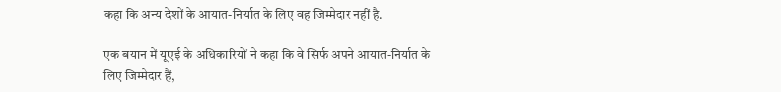कहा कि अन्य देशों के आयात-निर्यात के लिए वह जिम्मेदार नहीं है.

एक बयान में यूएई के अधिकारियों ने कहा कि वे सिर्फ अपने आयात-निर्यात के लिए जिम्मेदार हैं,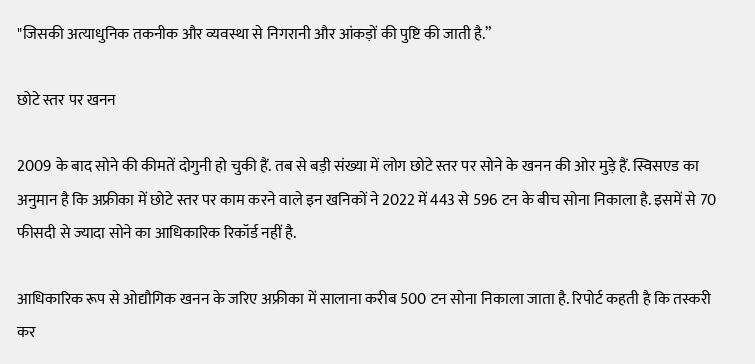"जिसकी अत्याधुनिक तकनीक और व्यवस्था से निगरानी और आंकड़ों की पुष्टि की जाती है.”

छोटे स्तर पर खनन

2009 के बाद सोने की कीमतें दोगुनी हो चुकी हैं. तब से बड़ी संख्या में लोग छोटे स्तर पर सोने के खनन की ओर मुड़े हैं. स्विसएड का अनुमान है कि अफ्रीका में छोटे स्तर पर काम करने वाले इन खनिकों ने 2022 में 443 से 596 टन के बीच सोना निकाला है. इसमें से 70 फीसदी से ज्यादा सोने का आधिकारिक रिकॉर्ड नहीं है.

आधिकारिक रूप से ओद्यौगिक खनन के जरिए अफ्रीका में सालाना करीब 500 टन सोना निकाला जाता है. रिपोर्ट कहती है कि तस्करी कर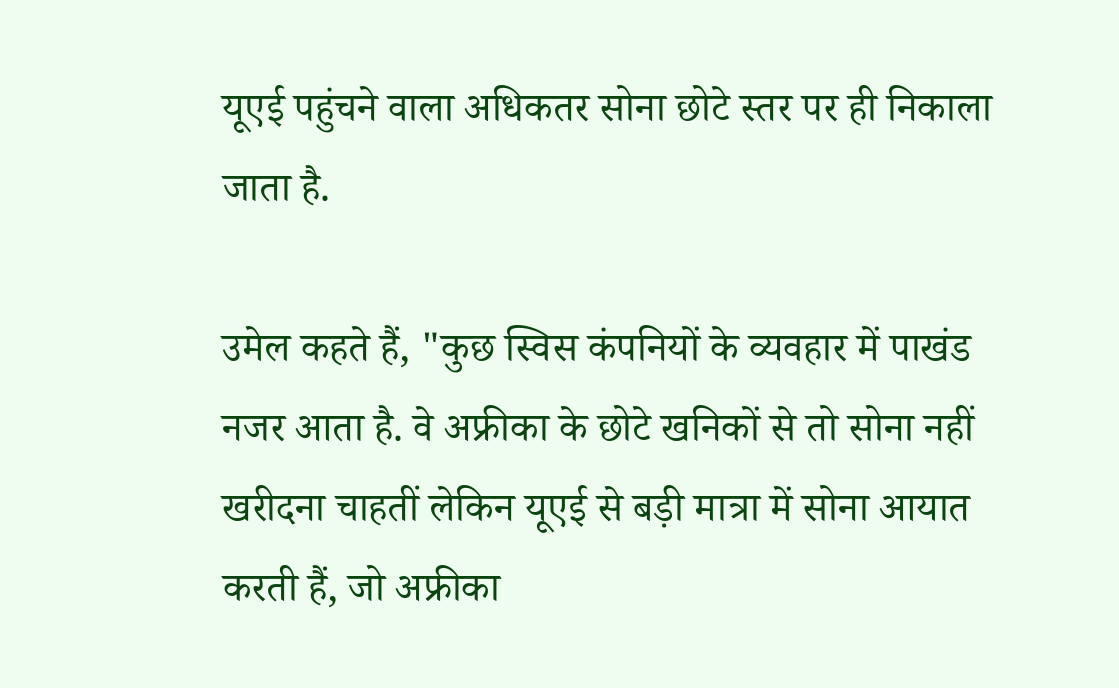यूएई पहुंचने वाला अधिकतर सोना छोटे स्तर पर ही निकाला जाता है.

उमेल कहते हैं, "कुछ स्विस कंपनियों के व्यवहार में पाखंड नजर आता है. वे अफ्रीका के छोटे खनिकों से तो सोना नहीं खरीदना चाहतीं लेकिन यूएई से बड़ी मात्रा में सोना आयात करती हैं, जो अफ्रीका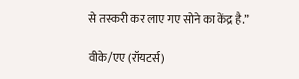से तस्करी कर लाए गए सोने का केंद्र है.”

वीके/एए (रॉयटर्स)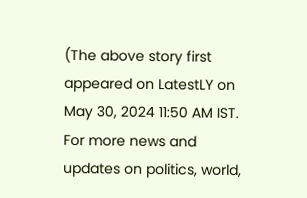(The above story first appeared on LatestLY on May 30, 2024 11:50 AM IST. For more news and updates on politics, world,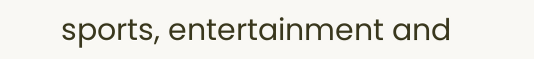sports, entertainment and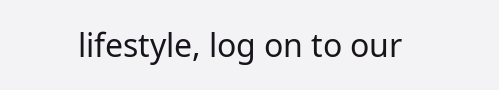lifestyle, log on to our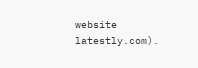website latestly.com).